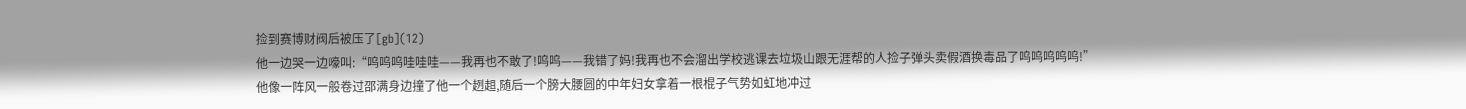捡到赛博财阀后被压了[gb](12)
他一边哭一边嚎叫:“呜呜呜哇哇哇——我再也不敢了!呜呜——我错了妈!我再也不会溜出学校逃课去垃圾山跟无涯帮的人捡子弹头卖假酒换毒品了呜呜呜呜呜!”
他像一阵风一般卷过邵满身边撞了他一个趔趄,随后一个膀大腰圆的中年妇女拿着一根棍子气势如虹地冲过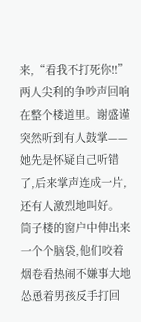来,“看我不打死你!!”
两人尖利的争吵声回响在整个楼道里。谢盛谨突然听到有人鼓掌——她先是怀疑自己听错了,后来掌声连成一片,还有人激烈地叫好。
筒子楼的窗户中伸出来一个个脑袋,他们咬着烟卷看热闹不嫌事大地怂恿着男孩反手打回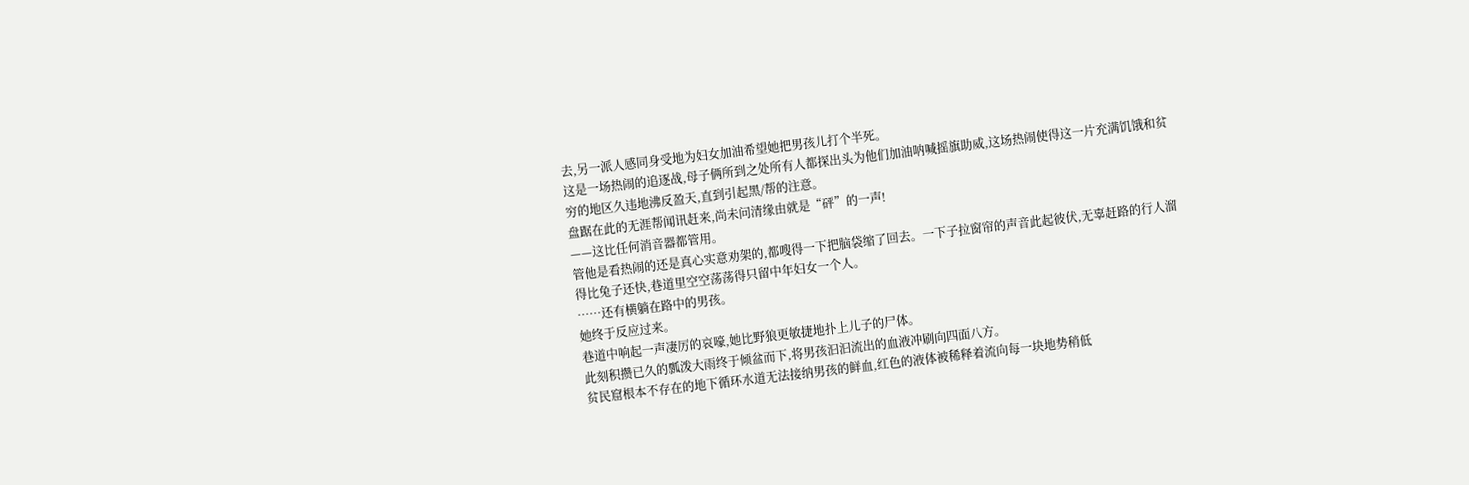去,另一派人感同身受地为妇女加油希望她把男孩儿打个半死。
这是一场热闹的追逐战,母子俩所到之处所有人都探出头为他们加油呐喊摇旗助威,这场热闹使得这一片充满饥饿和贫穷的地区久违地沸反盈天,直到引起黑/帮的注意。
盘踞在此的无涯帮闻讯赶来,尚未问清缘由就是“砰”的一声!
——这比任何消音器都管用。
管他是看热闹的还是真心实意劝架的,都嗖得一下把脑袋缩了回去。一下子拉窗帘的声音此起彼伏,无辜赶路的行人溜得比兔子还快,巷道里空空荡荡得只留中年妇女一个人。
……还有横躺在路中的男孩。
她终于反应过来。
巷道中响起一声凄厉的哀嚎,她比野狼更敏捷地扑上儿子的尸体。
此刻积攒已久的瓢泼大雨终于倾盆而下,将男孩汩汩流出的血液冲刷向四面八方。
贫民窟根本不存在的地下循环水道无法接纳男孩的鲜血,红色的液体被稀释着流向每一块地势稍低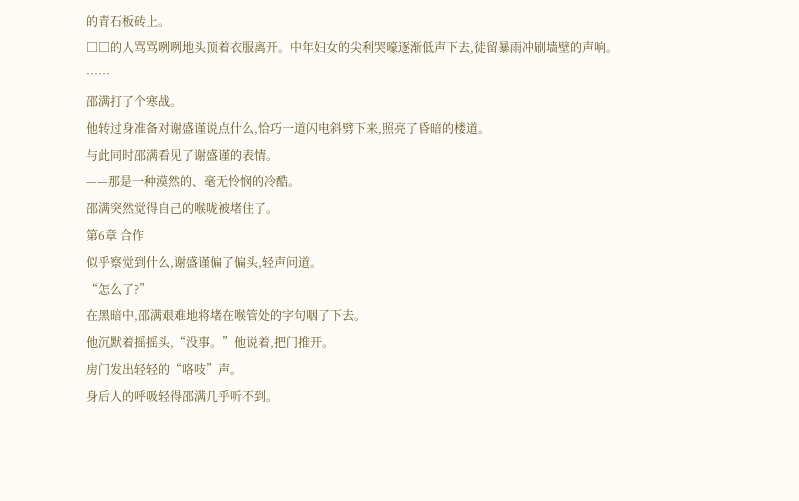的青石板砖上。
□□的人骂骂咧咧地头顶着衣服离开。中年妇女的尖利哭嚎逐渐低声下去,徒留暴雨冲刷墙壁的声响。
……
邵满打了个寒战。
他转过身准备对谢盛谨说点什么,恰巧一道闪电斜劈下来,照亮了昏暗的楼道。
与此同时邵满看见了谢盛谨的表情。
——那是一种漠然的、毫无怜悯的冷酷。
邵满突然觉得自己的喉咙被堵住了。
第6章 合作
似乎察觉到什么,谢盛谨偏了偏头,轻声问道。
“怎么了?”
在黑暗中,邵满艰难地将堵在喉管处的字句咽了下去。
他沉默着摇摇头,“没事。”他说着,把门推开。
房门发出轻轻的“咯吱”声。
身后人的呼吸轻得邵满几乎听不到。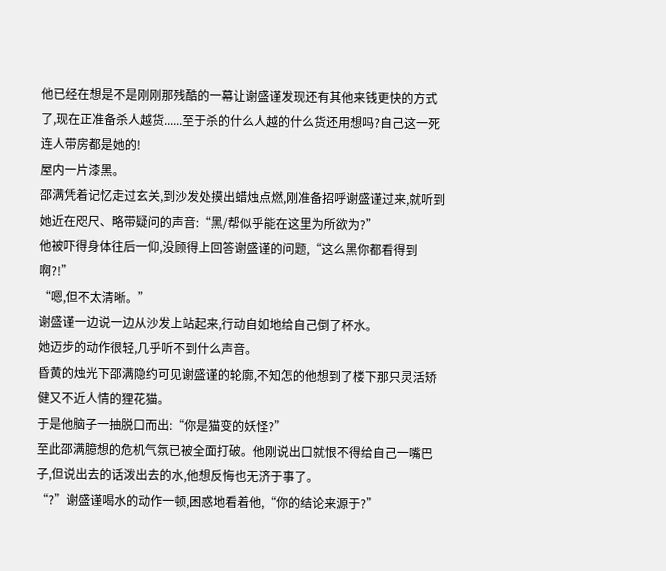他已经在想是不是刚刚那残酷的一幕让谢盛谨发现还有其他来钱更快的方式了,现在正准备杀人越货......至于杀的什么人越的什么货还用想吗?自己这一死连人带房都是她的!
屋内一片漆黑。
邵满凭着记忆走过玄关,到沙发处摸出蜡烛点燃,刚准备招呼谢盛谨过来,就听到她近在咫尺、略带疑问的声音:“黑/帮似乎能在这里为所欲为?”
他被吓得身体往后一仰,没顾得上回答谢盛谨的问题,“这么黑你都看得到啊?!”
“嗯,但不太清晰。”
谢盛谨一边说一边从沙发上站起来,行动自如地给自己倒了杯水。
她迈步的动作很轻,几乎听不到什么声音。
昏黄的烛光下邵满隐约可见谢盛谨的轮廓,不知怎的他想到了楼下那只灵活矫健又不近人情的狸花猫。
于是他脑子一抽脱口而出:“你是猫变的妖怪?”
至此邵满臆想的危机气氛已被全面打破。他刚说出口就恨不得给自己一嘴巴子,但说出去的话泼出去的水,他想反悔也无济于事了。
“?”谢盛谨喝水的动作一顿,困惑地看着他,“你的结论来源于?”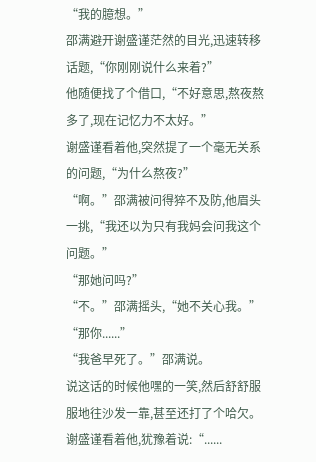“我的臆想。”
邵满避开谢盛谨茫然的目光,迅速转移话题,“你刚刚说什么来着?”
他随便找了个借口,“不好意思,熬夜熬多了,现在记忆力不太好。”
谢盛谨看着他,突然提了一个毫无关系的问题,“为什么熬夜?”
“啊。”邵满被问得猝不及防,他眉头一挑,“我还以为只有我妈会问我这个问题。”
“那她问吗?”
“不。”邵满摇头,“她不关心我。”
“那你......”
“我爸早死了。”邵满说。
说这话的时候他嘿的一笑,然后舒舒服服地往沙发一靠,甚至还打了个哈欠。
谢盛谨看着他,犹豫着说:“......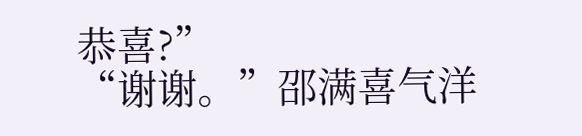恭喜?”
“谢谢。”邵满喜气洋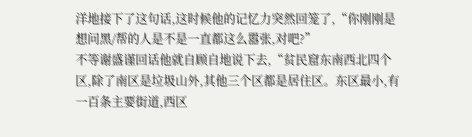洋地接下了这句话,这时候他的记忆力突然回笼了,“你刚刚是想问黑/帮的人是不是一直都这么嚣张,对吧?”
不等谢盛谨回话他就自顾自地说下去,“贫民窟东南西北四个区,除了南区是垃圾山外,其他三个区都是居住区。东区最小,有一百条主要街道,西区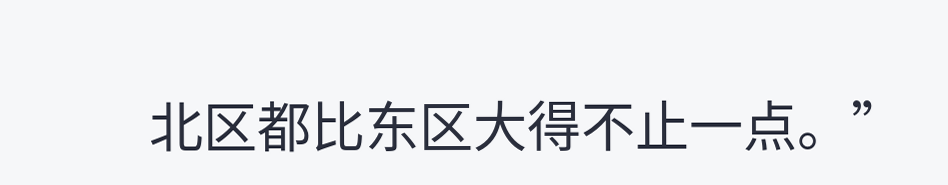北区都比东区大得不止一点。”